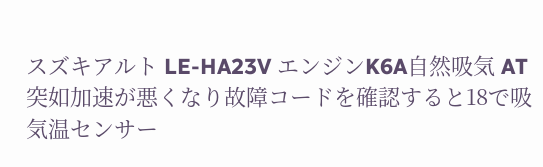スズキアルト LE-HA23V エンジンK6A自然吸気 AT 突如加速が悪くなり故障コードを確認すると18で吸気温センサー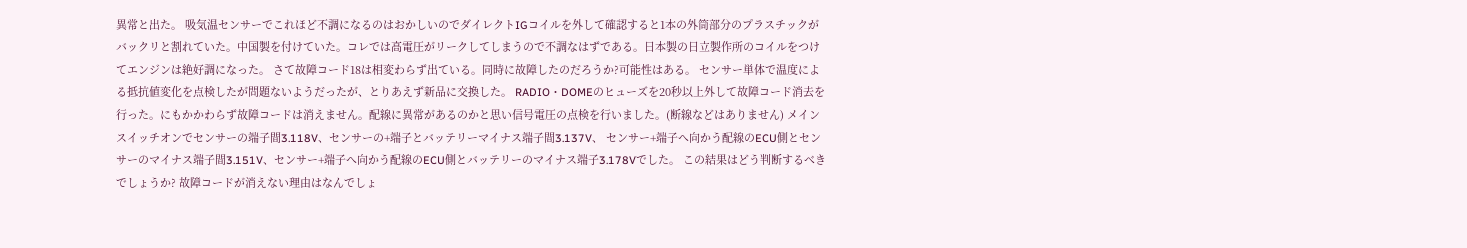異常と出た。 吸気温センサーでこれほど不調になるのはおかしいのでダイレクトIGコイルを外して確認すると1本の外筒部分のプラスチックがバックリと割れていた。中国製を付けていた。コレでは高電圧がリークしてしまうので不調なはずである。日本製の日立製作所のコイルをつけてエンジンは絶好調になった。 さて故障コード18は相変わらず出ている。同時に故障したのだろうか?可能性はある。 センサー単体で温度による抵抗値変化を点検したが問題ないようだったが、とりあえず新品に交換した。 RADIO・DOMEのヒューズを20秒以上外して故障コード消去を行った。にもかかわらず故障コードは消えません。配線に異常があるのかと思い信号電圧の点検を行いました。(断線などはありません) メインスイッチオンでセンサーの端子間3.118V、センサーの+端子とバッテリーマイナス端子間3.137V、 センサー+端子へ向かう配線のECU側とセンサーのマイナス端子間3.151V、センサー+端子へ向かう配線のECU側とバッテリーのマイナス端子3.178Vでした。 この結果はどう判断するべきでしょうか? 故障コードが消えない理由はなんでしょ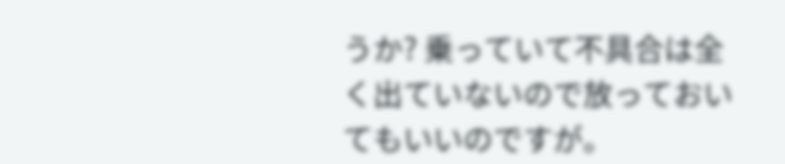うか? 乗っていて不具合は全く出ていないので放っておいてもいいのですが。